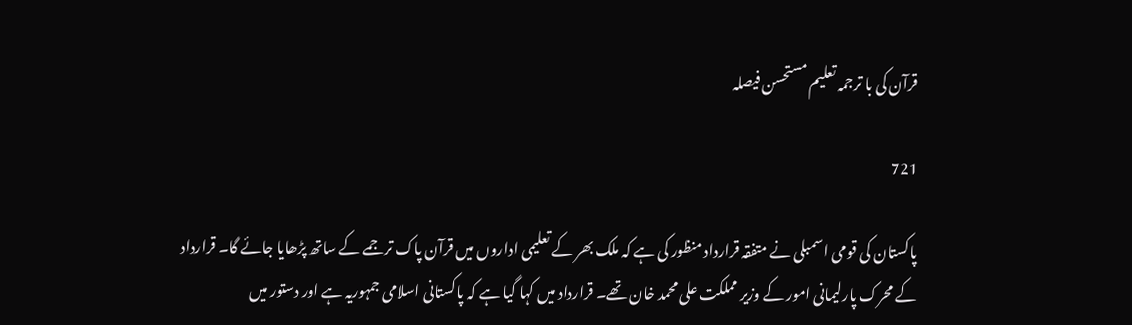قرآن کی با ترجمہ تعلیم مستحسن فیصلہ

721

پاکستان کی قومی اسمبلی نے متفقہ قرارداد منظور کی ہے کہ ملک بھر کے تعلیمی اداروں میں قرآن پاک ترجمے کے ساتھ پڑھایا جائے گا۔ قرارداد کے محرک پارلیمانی امور کے وزیر مملکت علی محمد خان تھے۔ قرارداد میں کہا گیا ہے کہ پاکستانی اسلامی جمہوریہ ہے اور دستور میں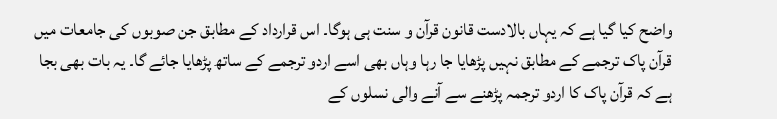واضح کیا گیا ہے کہ یہاں بالادست قانون قرآن و سنت ہی ہوگا۔ اس قرارداد کے مطابق جن صوبوں کی جامعات میں قرآن پاک ترجمے کے مطابق نہیں پڑھایا جا رہا وہاں بھی اسے اردو ترجمے کے ساتھ پڑھایا جائے گا۔ یہ بات بھی بجا ہے کہ قرآن پاک کا اردو ترجمہ پڑھنے سے آنے والی نسلوں کے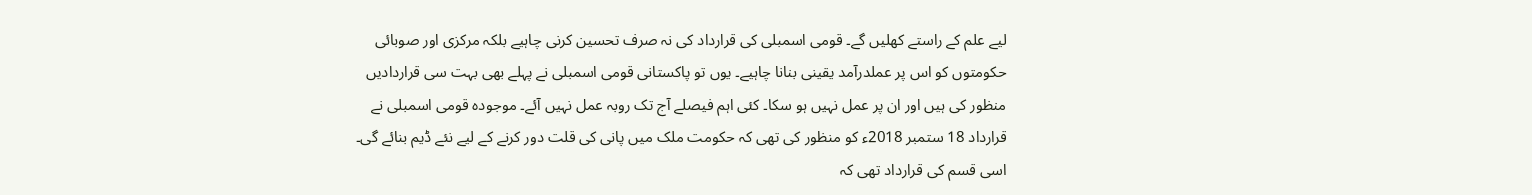لیے علم کے راستے کھلیں گے۔ قومی اسمبلی کی قرارداد کی نہ صرف تحسین کرنی چاہیے بلکہ مرکزی اور صوبائی حکومتوں کو اس پر عملدرآمد یقینی بنانا چاہیے۔ یوں تو پاکستانی قومی اسمبلی نے پہلے بھی بہت سی قراردادیں منظور کی ہیں اور ان پر عمل نہیں ہو سکا۔ کئی اہم فیصلے آج تک روبہ عمل نہیں آئے۔ موجودہ قومی اسمبلی نے قرارداد 18 ستمبر 2018ء کو منظور کی تھی کہ حکومت ملک میں پانی کی قلت دور کرنے کے لیے نئے ڈیم بنائے گی۔ اسی قسم کی قرارداد تھی کہ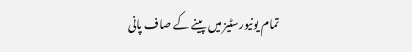تمام یونیورسٹیز میں پینے کے صاف پانی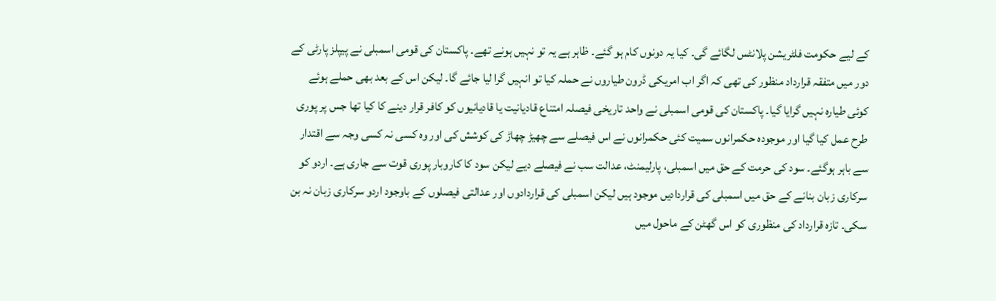کے لیے حکومت فلٹریشن پلانٹس لگائے گی۔ کیا یہ دونوں کام ہو گئے۔ ظاہر ہے یہ تو نہیں ہونے تھے۔ پاکستان کی قومی اسمبلی نے پیپلز پارٹی کے دور میں متفقہ قرارداد منظور کی تھی کہ اگر اب امریکی ڈرون طیاروں نے حملہ کیا تو انہیں گرا لیا جائے گا۔ لیکن اس کے بعد بھی حملے ہوئے کوئی طیارہ نہیں گرایا گیا۔ پاکستان کی قومی اسمبلی نے واحد تاریخی فیصلہ امتناع قادیانیت یا قادیانیوں کو کافر قرار دینے کا کیا تھا جس پر پوری طرح عمل کیا گیا اور موجودہ حکمرانوں سمیت کئی حکمرانوں نے اس فیصلے سے چھیڑ چھاڑ کی کوشش کی اور وہ کسی نہ کسی وجہ سے اقتدار سے باہر ہوگئے۔ سود کی حرمت کے حق میں اسمبلی، پارلیمنٹ، عدالت سب نے فیصلے دیے لیکن سود کا کاروبار پوری قوت سے جاری ہے۔ اردو کو سرکاری زبان بنانے کے حق میں اسمبلی کی قراردادیں موجود ہیں لیکن اسمبلی کی قراردادوں اور عدالتی فیصلوں کے باوجود اردو سرکاری زبان نہ بن سکی۔ تازہ قرارداد کی منظوری کو اس گھٹن کے ماحول میں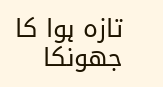تازہ ہوا کا جھونکا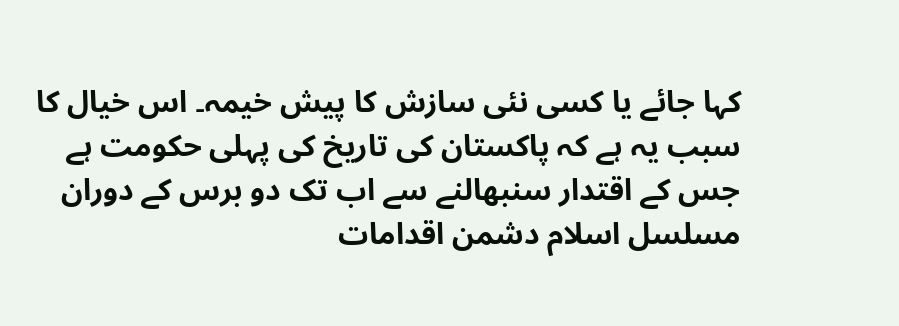کہا جائے یا کسی نئی سازش کا پیش خیمہ۔ اس خیال کا سبب یہ ہے کہ پاکستان کی تاریخ کی پہلی حکومت ہے جس کے اقتدار سنبھالنے سے اب تک دو برس کے دوران مسلسل اسلام دشمن اقدامات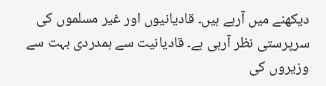دیکھنے میں آرہے ہیں۔ قادیانیوں اور غیر مسلموں کی سرپرستی نظر آرہی ہے۔ قادیانیت سے ہمدردی بہت سے وزیروں کی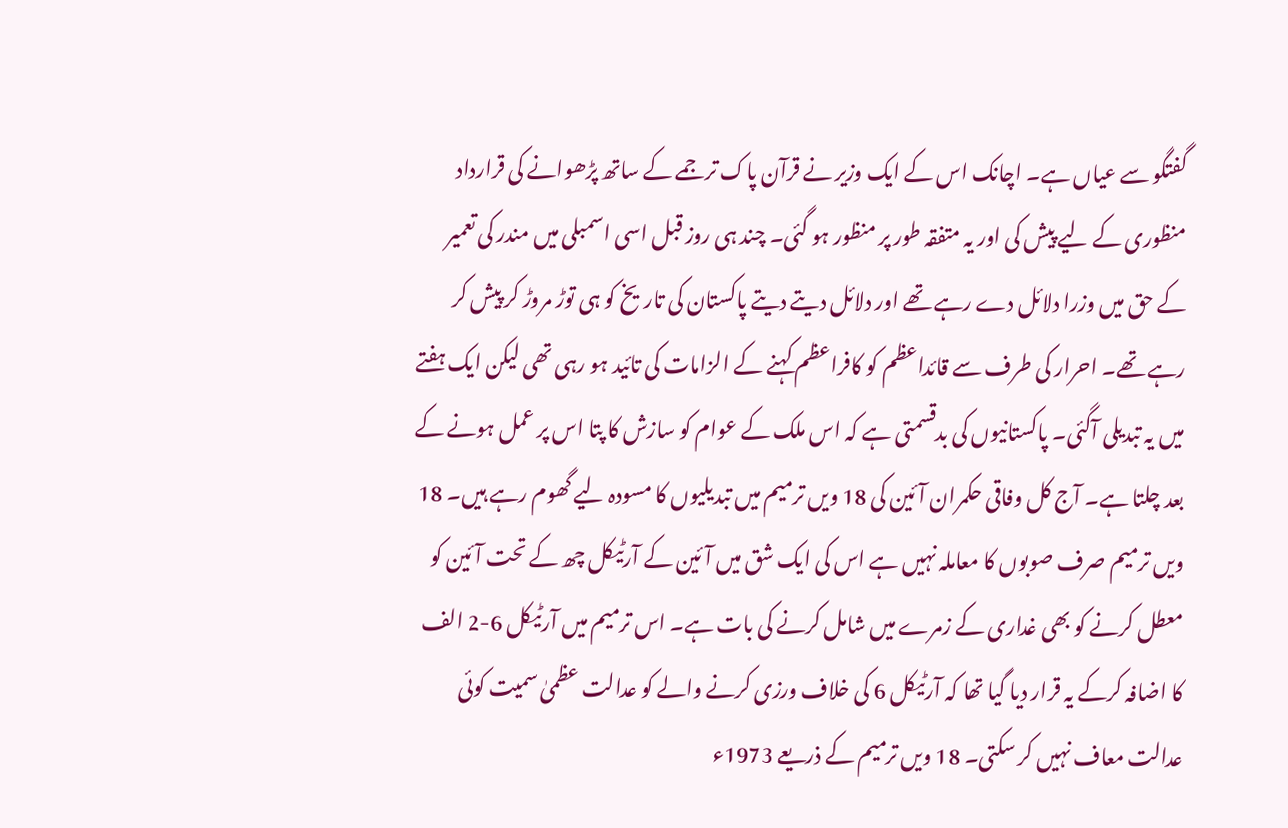گفتگو سے عیاں ہے۔ اچانک اس کے ایک وزیر نے قرآن پاک ترجمے کے ساتھ پڑھوانے کی قرارداد منظوری کے لیے پیش کی اور یہ متفقہ طور پر منظور ہو گئی۔ چند ہی روز قبل اسی اسمبلی میں مندر کی تعمیر کے حق میں وزرا دلائل دے رہے تھے اور دلائل دیتے دیتے پاکستان کی تاریخ کو ہی توڑ مروڑ کر پیش کر رہے تھے۔ احرار کی طرف سے قائداعظم کو کافراعظم کہنے کے الزامات کی تائید ہو رہی تھی لیکن ایک ہفتے میں یہ تبدیلی آگئی۔ پاکستانیوں کی بدقسمتی ہے کہ اس ملک کے عوام کو سازش کا پتا اس پر عمل ہونے کے بعد چلتا ہے۔ آج کل وفاقی حکمران آئین کی 18 ویں ترمیم میں تبدیلیوں کا مسودہ لیے گھوم رہے ہیں۔ 18 ویں ترمیم صرف صوبوں کا معاملہ نہیں ہے اس کی ایک شق میں آئین کے آرٹیکل چھ کے تحت آئین کو معطل کرنے کو بھی غداری کے زمرے میں شامل کرنے کی بات ہے۔ اس ترمیم میں آرٹیکل 6-2 الف کا اضافہ کرکے یہ قرار دیا گیا تھا کہ آرٹیکل 6 کی خلاف ورزی کرنے والے کو عدالت عظمیٰ سمیت کوئی عدالت معاف نہیں کر سکتی۔ 18 ویں ترمیم کے ذریعے 1973ء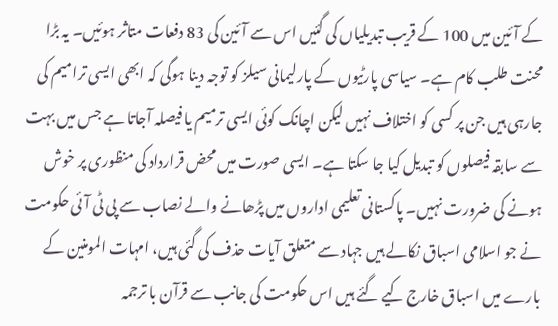کے آئین میں 100 کے قریب تبدیلیاں کی گئیں اس سے آئین کی 83 دفعات متاثر ہوئیں۔ یہ بڑا محنت طلب کام ہے۔ سیاسی پارٹیوں کے پارلیمانی سیلز کو توجہ دینا ہوگی کہ ابھی ایسی ترامیم کی جارہی ہیں جن پر کسی کو اختلاف نہیں لیکن اچانک کوئی ایسی ترمیم یا فیصلہ آجاتا ہے جس میں بہت سے سابقہ فیصلوں کو تبدیل کیا جا سکتا ہے۔ ایسی صورت میں محض قرارداد کی منظوری پر خوش ہونے کی ضرورت نہیں۔ پاکستانی تعلیمی اداروں میں پڑھانے والے نصاب سے پی ٹی آئی حکومت نے جو اسلامی اسباق نکالے ہیں جہاد سے متعلق آیات حذف کی گئی ہیں، امہات المومنین کے بارے میں اسباق خارج کیے گئے ہیں اس حکومت کی جانب سے قرآن با ترجمہ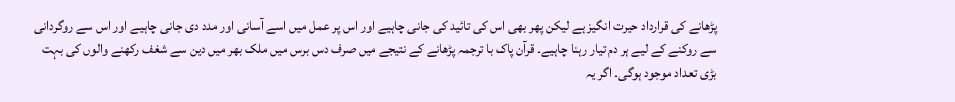پڑھانے کی قرارداد حیرت انگیز ہے لیکن پھر بھی اس کی تائید کی جانی چاہیے اور اس پر عمل میں اسے آسانی اور مدد دی جانی چاہیے اور اس سے روگردانی سے روکنے کے لیے ہر دم تیار رہنا چاہیے۔ قرآن پاک با ترجمہ پڑھانے کے نتیجے میں صرف دس برس میں ملک بھر میں دین سے شغف رکھنے والوں کی بہت بڑی تعداد موجود ہوگی۔ اگر یہ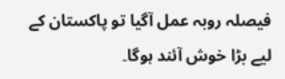فیصلہ روبہ عمل آگیا تو پاکستان کے لیے بڑا خوش آئند ہوگا۔